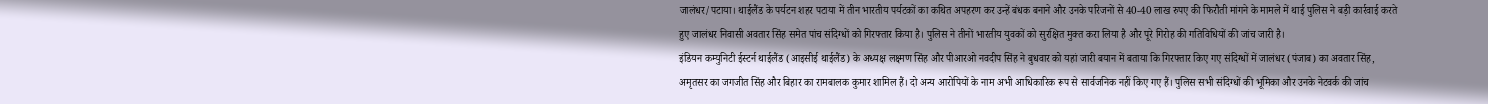जालंधर/पटाया। थाईलैंड के पर्यटन शहर पटाया में तीन भारतीय पर्यटकों का कथित अपहरण कर उन्हें बंधक बनाने और उनके परिजनों से 40-40 लाख रुपए की फिरौती मांगने के मामले में थाई पुलिस ने बड़ी कार्रवाई करते हुए जालंधर निवासी अवतार सिंह समेत पांच संदिग्धों को गिरफ्तार किया है। पुलिस ने तीनों भारतीय युवकों को सुरक्षित मुक्त करा लिया है और पूरे गिरोह की गतिविधियों की जांच जारी है।
इंडियन कम्युनिटी ईस्टर्न थाईलैंड (आइसीई थाईलैंड) के अध्यक्ष लक्ष्मण सिंह और पीआरओ नवदीप सिंह ने बुधवार को यहां जारी बयान में बताया कि गिरफ्तार किए गए संदिग्धों में जालंधर (पंजाब) का अवतार सिंह, अमृतसर का जगजीत सिंह और बिहार का रामबालक कुमार शामिल हैं। दो अन्य आरोपियों के नाम अभी आधिकारिक रूप से सार्वजनिक नहीं किए गए हैं। पुलिस सभी संदिग्धों की भूमिका और उनके नेटवर्क की जांच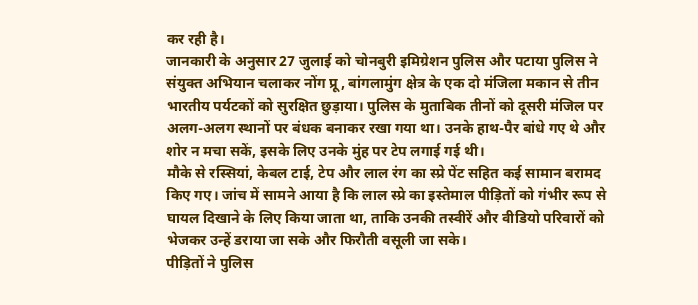कर रही है।
जानकारी के अनुसार 27 जुलाई को चोनबुरी इमिग्रेशन पुलिस और पटाया पुलिस ने संयुक्त अभियान चलाकर नोंग प्रू, बांगलामुंग क्षेत्र के एक दो मंजिला मकान से तीन भारतीय पर्यटकों को सुरक्षित छुड़ाया। पुलिस के मुताबिक तीनों को दूसरी मंजिल पर अलग-अलग स्थानों पर बंधक बनाकर रखा गया था। उनके हाथ-पैर बांधे गए थे और शोर न मचा सकें, इसके लिए उनके मुंह पर टेप लगाई गई थी।
मौके से रस्सियां, केबल टाई, टेप और लाल रंग का स्प्रे पेंट सहित कई सामान बरामद किए गए। जांच में सामने आया है कि लाल स्प्रे का इस्तेमाल पीड़ितों को गंभीर रूप से घायल दिखाने के लिए किया जाता था, ताकि उनकी तस्वीरें और वीडियो परिवारों को भेजकर उन्हें डराया जा सके और फिरौती वसूली जा सके।
पीड़ितों ने पुलिस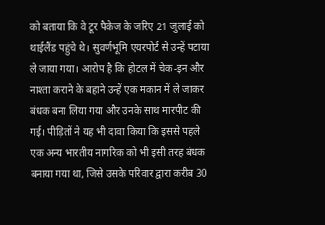को बताया कि वे टूर पैकेज के जरिए 21 जुलाई को थाईलैंड पहुंचे थे। सुवर्णभूमि एयरपोर्ट से उन्हें पटाया ले जाया गया। आरोप है कि होटल में चेक-इन और नाश्ता कराने के बहाने उन्हें एक मकान में ले जाकर बंधक बना लिया गया और उनके साथ मारपीट की गई। पीड़ितों ने यह भी दावा किया कि इससे पहले एक अन्य भारतीय नागरिक को भी इसी तरह बंधक बनाया गया था, जिसे उसके परिवार द्वारा करीब 30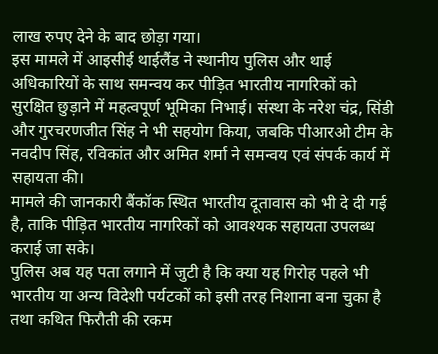लाख रुपए देने के बाद छोड़ा गया।
इस मामले में आइसीई थाईलैंड ने स्थानीय पुलिस और थाई अधिकारियों के साथ समन्वय कर पीड़ित भारतीय नागरिकों को सुरक्षित छुड़ाने में महत्वपूर्ण भूमिका निभाई। संस्था के नरेश चंद्र, सिंडी और गुरचरणजीत सिंह ने भी सहयोग किया, जबकि पीआरओ टीम के नवदीप सिंह, रविकांत और अमित शर्मा ने समन्वय एवं संपर्क कार्य में सहायता की।
मामले की जानकारी बैंकॉक स्थित भारतीय दूतावास को भी दे दी गई है, ताकि पीड़ित भारतीय नागरिकों को आवश्यक सहायता उपलब्ध कराई जा सके।
पुलिस अब यह पता लगाने में जुटी है कि क्या यह गिरोह पहले भी भारतीय या अन्य विदेशी पर्यटकों को इसी तरह निशाना बना चुका है तथा कथित फिरौती की रकम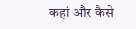कहां और कैसे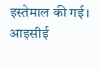इस्तेमाल की गई।
आइसीई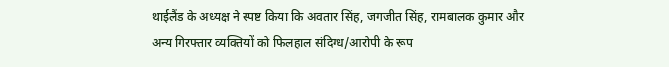थाईलैंड के अध्यक्ष ने स्पष्ट किया कि अवतार सिंह, जगजीत सिंह, रामबालक कुमार और अन्य गिरफ्तार व्यक्तियों को फिलहाल संदिग्ध/आरोपी के रूप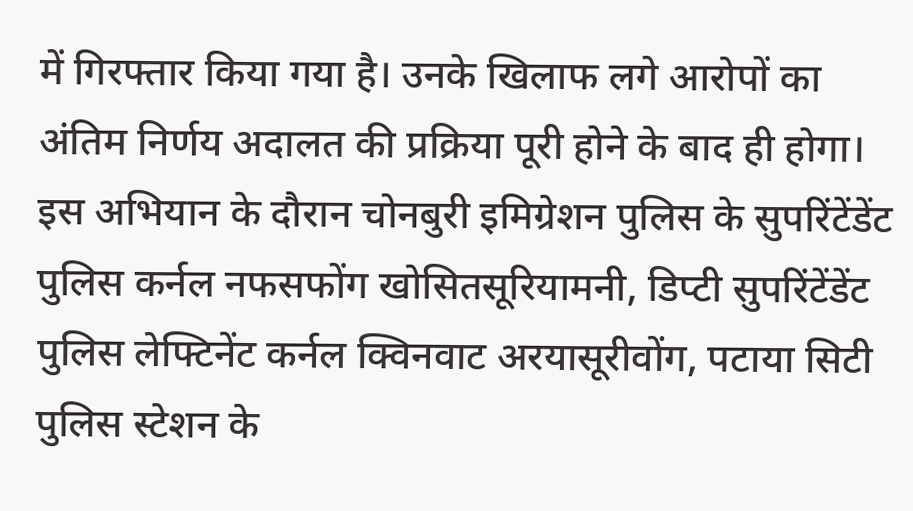में गिरफ्तार किया गया है। उनके खिलाफ लगे आरोपों का अंतिम निर्णय अदालत की प्रक्रिया पूरी होने के बाद ही होगा।
इस अभियान के दौरान चोनबुरी इमिग्रेशन पुलिस के सुपरिंटेंडेंट पुलिस कर्नल नफसफोंग खोसितसूरियामनी, डिप्टी सुपरिंटेंडेंट पुलिस लेफ्टिनेंट कर्नल क्विनवाट अरयासूरीवोंग, पटाया सिटी पुलिस स्टेशन के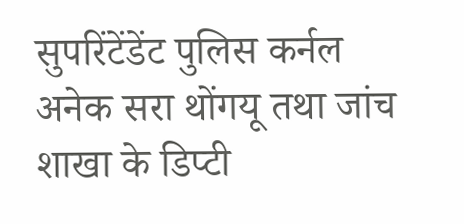सुपरिंटेंडेंट पुलिस कर्नल अनेक सरा थोंगयू तथा जांच शाखा के डिप्टी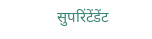सुपरिंटेंडेंट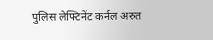पुलिस लेफ्टिनेंट कर्नल अरुत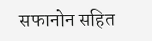सफानोन सहित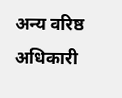अन्य वरिष्ठ अधिकारी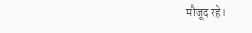मौजूद रहे।